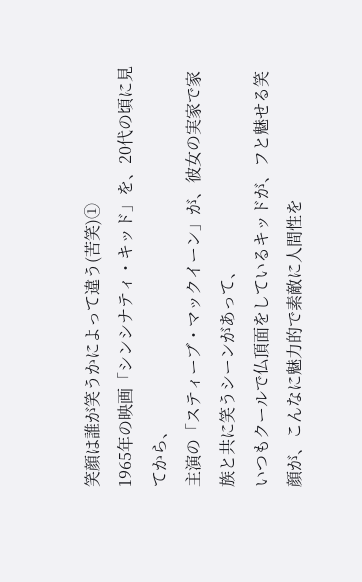笑顔は誰が笑うかによって違う(苦笑)①
1965年の映画「シンシナティ・キッド」を、20代の頃に見てから、
主演の「スティーブ・マックイーン」が、彼女の実家で家族と共に笑うシーンがあって、
いつもクールで仏頂面をしているキッドが、フと魅せる笑顔が、こんなに魅力的で素敵に人間性を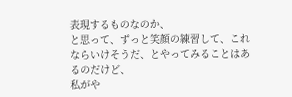表現するものなのか、
と思って、ずっと笑顔の練習して、これならいけそうだ、とやってみることはあるのだけど、
私がや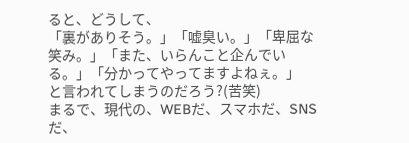ると、どうして、
「裏がありそう。」「嘘臭い。」「卑屈な笑み。」「また、いらんこと企んでいる。」「分かってやってますよねぇ。」
と言われてしまうのだろう?(苦笑)
まるで、現代の、WEBだ、スマホだ、SNSだ、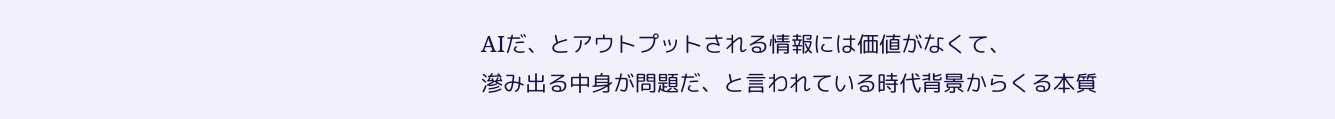AIだ、とアウトプットされる情報には価値がなくて、
滲み出る中身が問題だ、と言われている時代背景からくる本質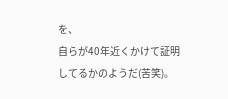を、
自らが40年近くかけて証明してるかのようだ(苦笑)。